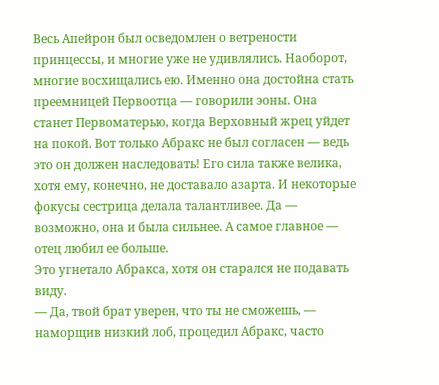Весь Апейрон был осведомлен о ветрености принцессы, и многие уже не удивлялись. Наоборот, многие восхищались ею. Именно она достойна стать преемницей Первоотца — говорили эоны. Она станет Первоматерью, когда Верховный жрец уйдет на покой. Вот только Абракс не был согласен — ведь это он должен наследовать! Его сила также велика, хотя ему, конечно, не доставало азарта. И некоторые фокусы сестрица делала талантливее. Да — возможно, она и была сильнее. А самое главное — отец любил ее больше.
Это угнетало Абракса, хотя он старался не подавать виду.
— Да, твой брат уверен, что ты не сможешь, — наморщив низкий лоб, процедил Абракс, часто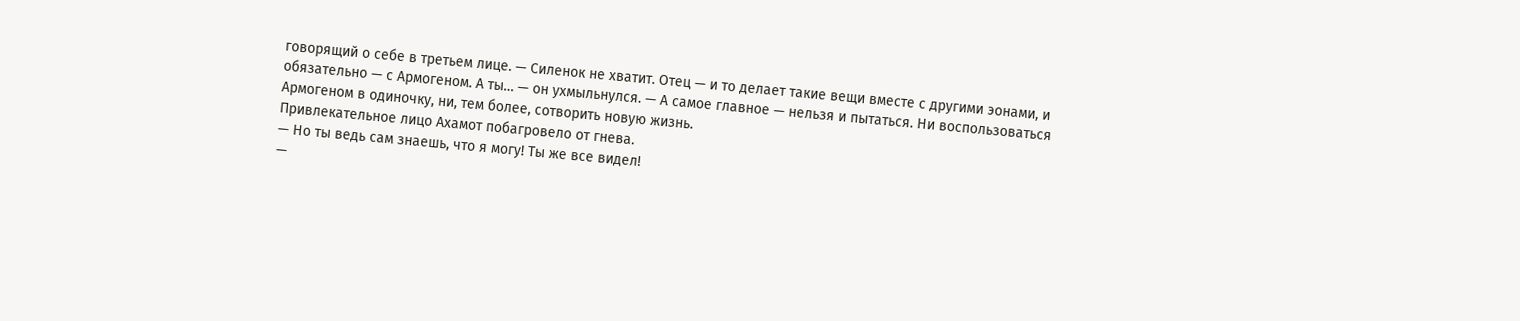говорящий о себе в третьем лице. — Силенок не хватит. Отец — и то делает такие вещи вместе с другими эонами, и обязательно — с Армогеном. А ты… — он ухмыльнулся. — А самое главное — нельзя и пытаться. Ни воспользоваться Армогеном в одиночку, ни, тем более, сотворить новую жизнь.
Привлекательное лицо Ахамот побагровело от гнева.
— Но ты ведь сам знаешь, что я могу! Ты же все видел!
—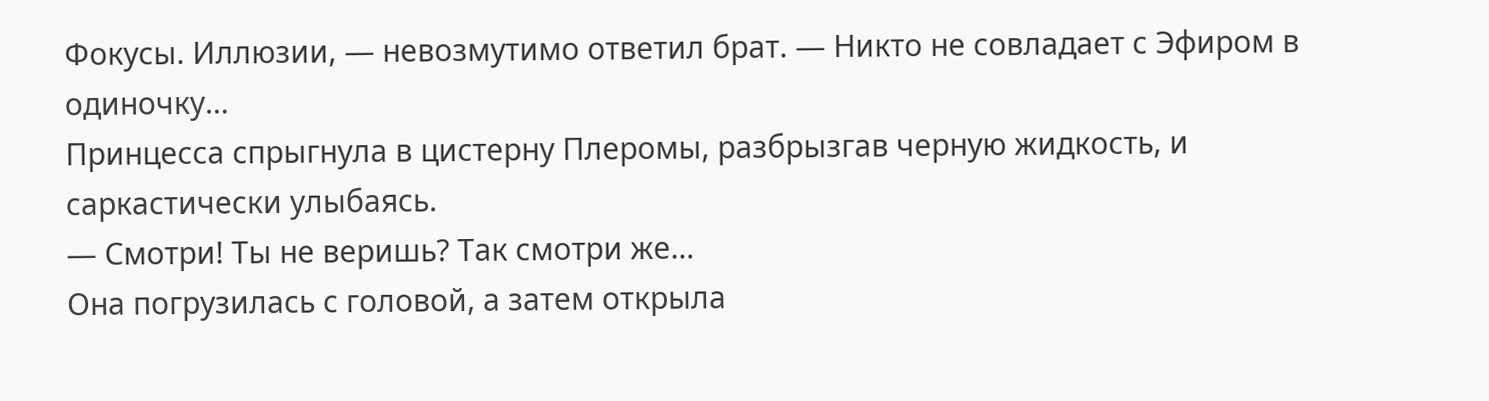Фокусы. Иллюзии, — невозмутимо ответил брат. — Никто не совладает с Эфиром в одиночку…
Принцесса спрыгнула в цистерну Плеромы, разбрызгав черную жидкость, и саркастически улыбаясь.
— Смотри! Ты не веришь? Так смотри же…
Она погрузилась с головой, а затем открыла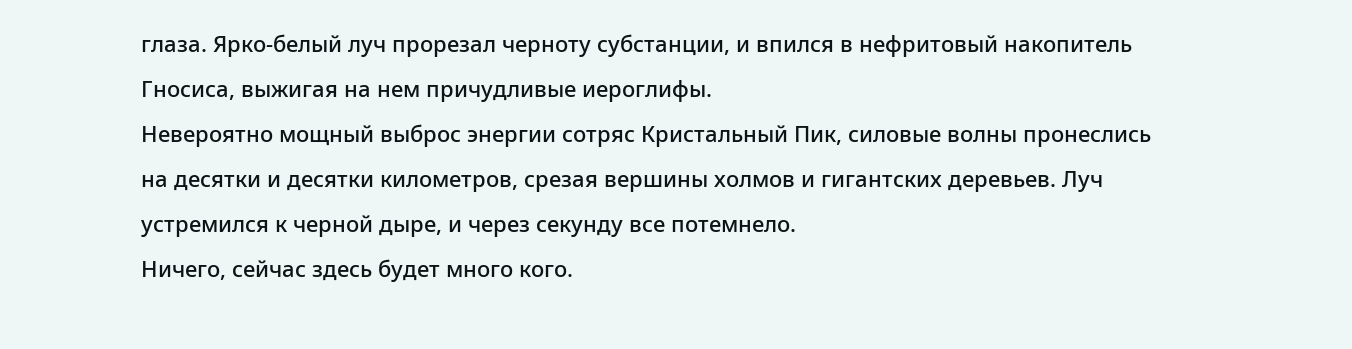глаза. Ярко-белый луч прорезал черноту субстанции, и впился в нефритовый накопитель Гносиса, выжигая на нем причудливые иероглифы.
Невероятно мощный выброс энергии сотряс Кристальный Пик, силовые волны пронеслись на десятки и десятки километров, срезая вершины холмов и гигантских деревьев. Луч устремился к черной дыре, и через секунду все потемнело.
Ничего, сейчас здесь будет много кого.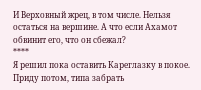И Верховный жрец, в том числе. Нельзя остаться на вершине. А что если Ахамот обвинит его, что он сбежал?
****
Я решил пока оставить Кареглазку в покое. Приду потом, типа забрать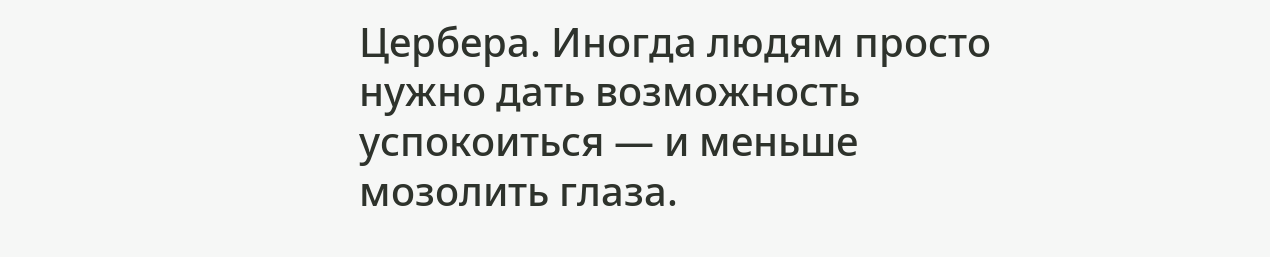Цербера. Иногда людям просто нужно дать возможность успокоиться — и меньше мозолить глаза.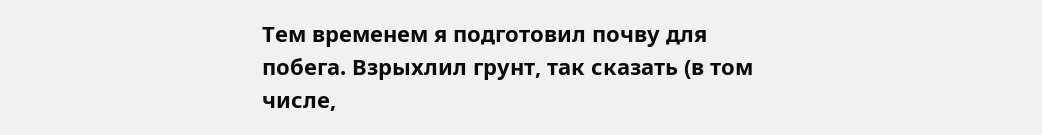Тем временем я подготовил почву для побега. Взрыхлил грунт, так сказать (в том числе,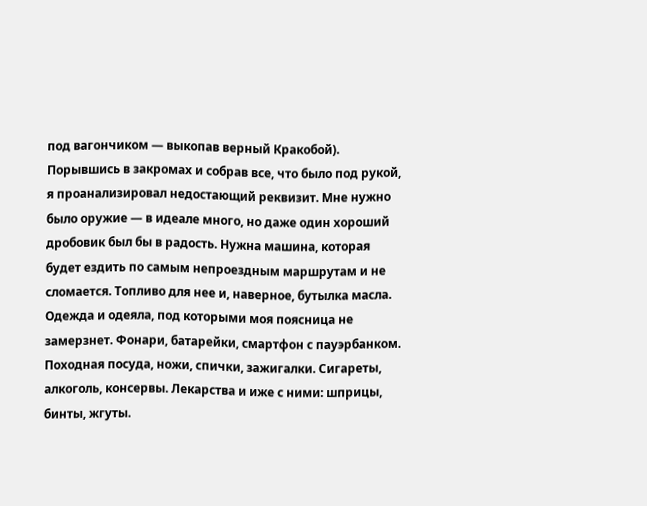под вагончиком — выкопав верный Кракобой). Порывшись в закромах и собрав все, что было под рукой, я проанализировал недостающий реквизит. Мне нужно было оружие — в идеале много, но даже один хороший дробовик был бы в радость. Нужна машина, которая будет ездить по самым непроездным маршрутам и не сломается. Топливо для нее и, наверное, бутылка масла. Одежда и одеяла, под которыми моя поясница не замерзнет. Фонари, батарейки, смартфон с пауэрбанком. Походная посуда, ножи, спички, зажигалки. Сигареты, алкоголь, консервы. Лекарства и иже с ними: шприцы, бинты, жгуты.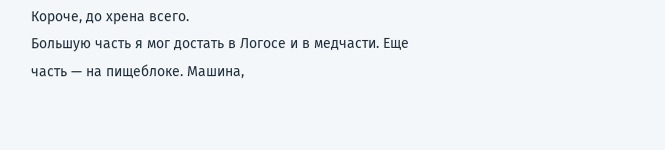Короче, до хрена всего.
Большую часть я мог достать в Логосе и в медчасти. Еще часть — на пищеблоке. Машина,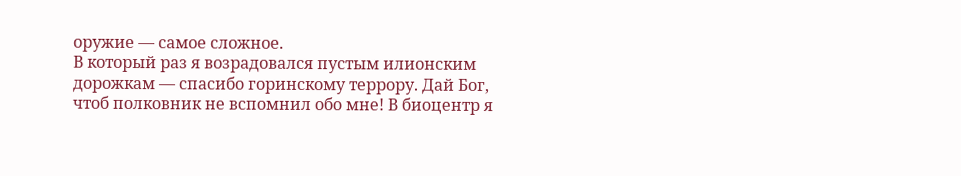оружие — самое сложное.
В который раз я возрадовался пустым илионским дорожкам — спасибо горинскому террору. Дай Бог, чтоб полковник не вспомнил обо мне! В биоцентр я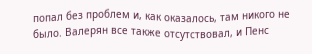попал без проблем и, как оказалось, там никого не было. Валерян все также отсутствовал, и Пенс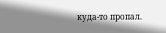куда-то пропал.